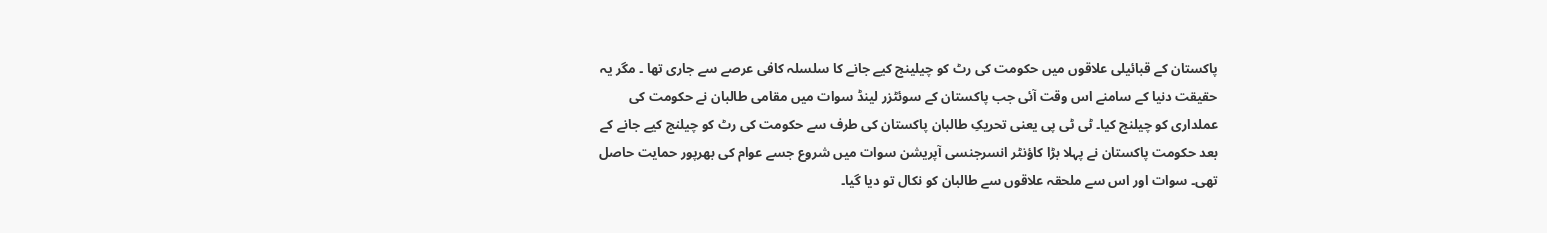پاکستان کے قبائیلی علاقوں میں حکومت کی رٹ کو چیلینج کیے جانے کا سلسلہ کافی عرصے سے جاری تھا ۔ مگر یہ حقیقت دنیا کے سامنے اس وقت آئی جب پاکستان کے سوئٹزر لینڈ سوات میں مقامی طالبان نے حکومت کی عملداری کو چیلنج کیا۔ ٹی ٹی پی یعنی تحریکِ طالبان پاکستان کی طرف سے حکومت کی رٹ کو چیلنج کیے جانے کے بعد حکومت پاکستان نے پہلا بڑا کاؤنٹر انسرجنسی آپریشن سوات میں شروع جسے عوام کی بھرپور حمایت حاصل تھی۔ سوات اور اس سے ملحقہ علاقوں سے طالبان کو نکال تو دیا گیا۔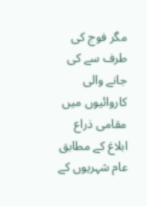مگر فوج کی طرف سے کی جانے والی کاروائیوں میں مقامی ذراع ابلاغ کے مطابق عام شہریوں کے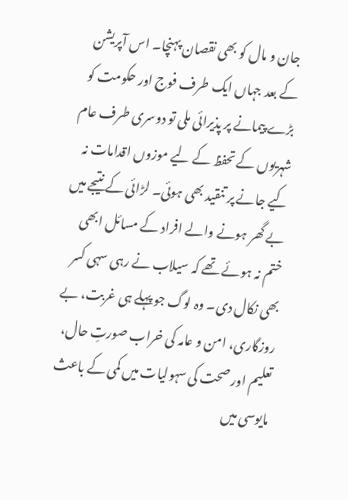جان و مال کو بھی نقصان پہنچا۔ اس آپریشن کے بعد جہاں ایک طرف فوج اور حکومت کو بڑے پیمانے پر پذیرائی ملی تو دوسری طرف عام شہریوں کے تحفظ کے لیے موزوں اقدامات نہ کیے جانے پر تنقید بھی ہوئی۔ لڑائی کے نتیجے میں بے گھر ہونے والے افراد کے مسائل ابھی ختم نہ ہوئے تھے کہ سیلاب نے رہی سہی کسر بھی نکال دی۔ وہ لوگ جو پہلے ہی غربت، بے روزگاری، امن و عامہ کی خراب صورتِ حال، تعلیم اور صحت کی سہولیات میں کمی کے باعث مایوسی میں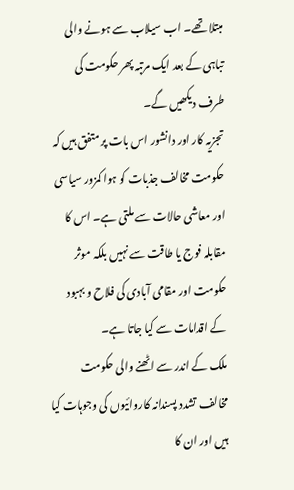مبتلا تھے۔ اب سیلاب سے ہونے والی تباہی کے بعد ایک مرتبہ پھر حکومت کی طرف دیکھیں گے۔
تجزیہ کار اور دانشور اس بات پر متفق ہیں کہ حکومت مخالف جذبات کو ہوا کمزور سیاسی اور معاشی حالات سے ملتی ہے۔ اس کا مقابلہ فوج یا طاقت سے نہیں بلکہ موثر حکومت اور مقامی آبادی کی فلاح و بہبود کے اقدامات سے کیا جاتا ہے۔
ملک کے اندر سے اٹھنے والی حکومت مخالف تشدد پسندانہ کاروائیوں کی وجوہات کیا ہیں اور ان کا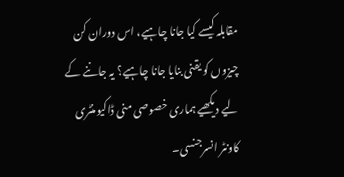مقابلہ کیسے کیا جانا چاہیے، اس دوران کن چیزوں کو یقنی بنایا جانا چاہیے؟ یہ جاننے کے لیے دیکھیے ہماری خصوصی منی ڈاکیومنٹری کاونٹر انسرجنسی۔